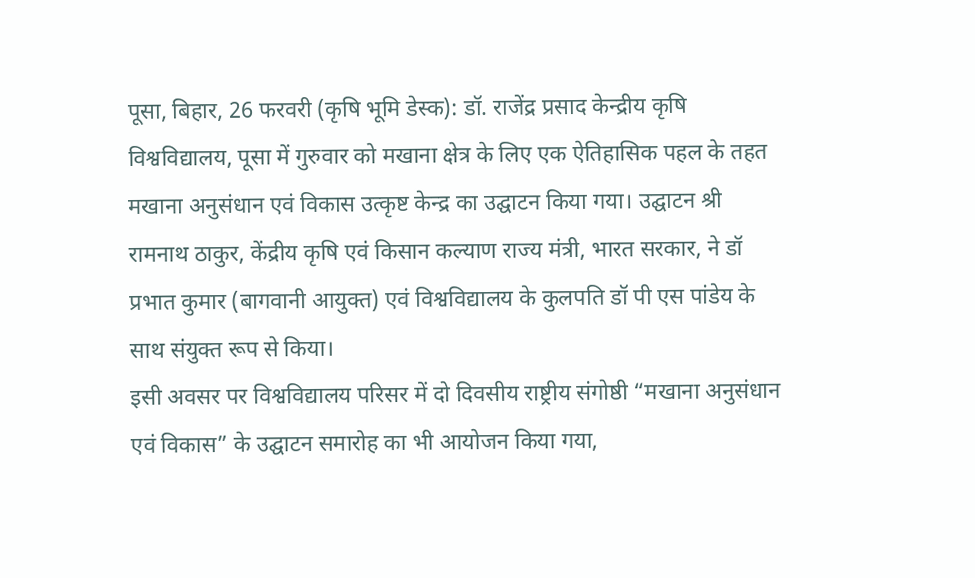पूसा, बिहार, 26 फरवरी (कृषि भूमि डेस्क): डॉ. राजेंद्र प्रसाद केन्द्रीय कृषि विश्वविद्यालय, पूसा में गुरुवार को मखाना क्षेत्र के लिए एक ऐतिहासिक पहल के तहत मखाना अनुसंधान एवं विकास उत्कृष्ट केन्द्र का उद्घाटन किया गया। उद्घाटन श्री रामनाथ ठाकुर, केंद्रीय कृषि एवं किसान कल्याण राज्य मंत्री, भारत सरकार, ने डॉ प्रभात कुमार (बागवानी आयुक्त) एवं विश्वविद्यालय के कुलपति डॉ पी एस पांडेय के साथ संयुक्त रूप से किया।
इसी अवसर पर विश्वविद्यालय परिसर में दो दिवसीय राष्ट्रीय संगोष्ठी “मखाना अनुसंधान एवं विकास” के उद्घाटन समारोह का भी आयोजन किया गया,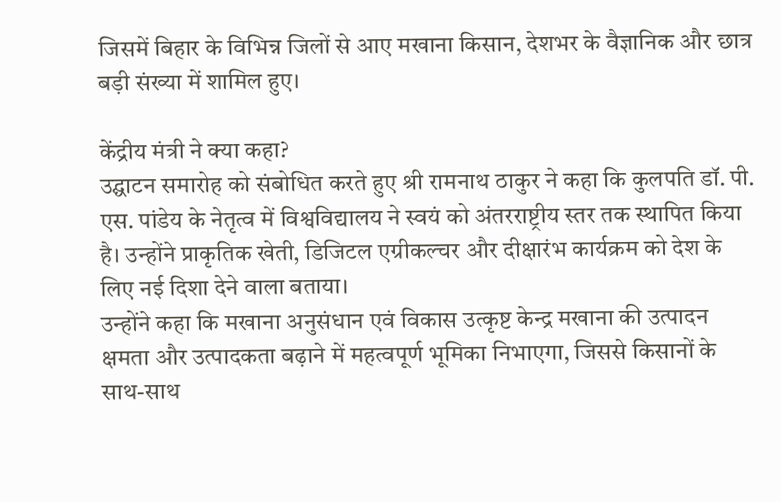जिसमें बिहार के विभिन्न जिलों से आए मखाना किसान, देशभर के वैज्ञानिक और छात्र बड़ी संख्या में शामिल हुए।

केंद्रीय मंत्री ने क्या कहा?
उद्घाटन समारोह को संबोधित करते हुए श्री रामनाथ ठाकुर ने कहा कि कुलपति डॉ. पी. एस. पांडेय के नेतृत्व में विश्वविद्यालय ने स्वयं को अंतरराष्ट्रीय स्तर तक स्थापित किया है। उन्होंने प्राकृतिक खेती, डिजिटल एग्रीकल्चर और दीक्षारंभ कार्यक्रम को देश के लिए नई दिशा देने वाला बताया।
उन्होंने कहा कि मखाना अनुसंधान एवं विकास उत्कृष्ट केन्द्र मखाना की उत्पादन क्षमता और उत्पादकता बढ़ाने में महत्वपूर्ण भूमिका निभाएगा, जिससे किसानों के साथ-साथ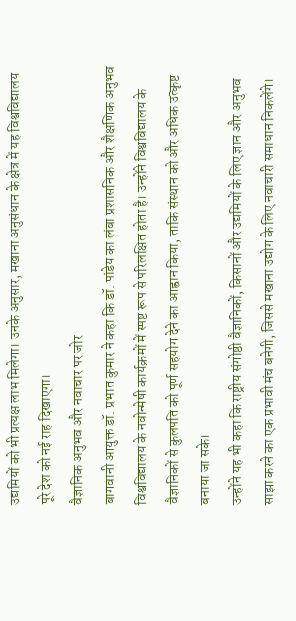उद्यमियों को भी प्रत्यक्ष लाभ मिलेगा। उनके अनुसार, मखाना अनुसंधान के क्षेत्र में यह विश्वविद्यालय पूरे देश को नई राह दिखाएगा।
वैज्ञानिक अनुभव और नवाचार पर जोर
बागवानी आयुक्त डॉ. प्रभात कुमार ने कहा कि डॉ. पांडेय का लंबा प्रशासनिक और शैक्षणिक अनुभव विश्वविद्यालय के नवोन्मेषी कार्यक्रमों में स्पष्ट रूप से परिलक्षित होता है। उन्होंने विश्वविद्यालय के वैज्ञानिकों से कुलपति को पूर्ण सहयोग देने का आह्वान किया, ताकि संस्थान को और अधिक उत्कृष्ट बनाया जा सके।
उन्होंने यह भी कहा कि राष्ट्रीय संगोष्ठी वैज्ञानिकों, किसानों और उद्यमियों के लिए ज्ञान और अनुभव साझा करने का एक प्रभावी मंच बनेगी, जिससे मखाना उद्योग के लिए नवाचारी समाधान निकलेंगे।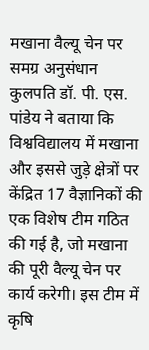मखाना वैल्यू चेन पर समग्र अनुसंधान
कुलपति डॉ. पी. एस. पांडेय ने बताया कि विश्वविद्यालय में मखाना और इससे जुड़े क्षेत्रों पर केंद्रित 17 वैज्ञानिकों की एक विशेष टीम गठित की गई है, जो मखाना की पूरी वैल्यू चेन पर कार्य करेगी। इस टीम में कृषि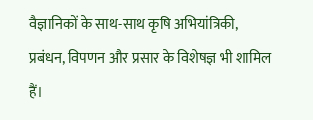वैज्ञानिकों के साथ-साथ कृषि अभियांत्रिकी, प्रबंधन, विपणन और प्रसार के विशेषज्ञ भी शामिल हैं।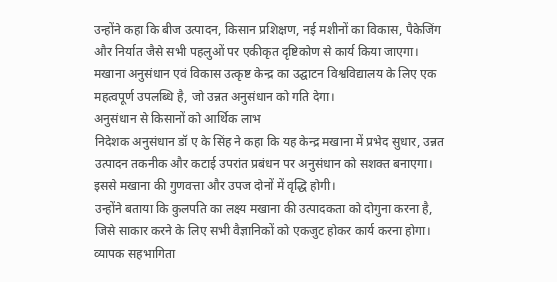उन्होंने कहा कि बीज उत्पादन, किसान प्रशिक्षण, नई मशीनों का विकास, पैकेजिंग और निर्यात जैसे सभी पहलुओं पर एकीकृत दृष्टिकोण से कार्य किया जाएगा। मखाना अनुसंधान एवं विकास उत्कृष्ट केन्द्र का उद्घाटन विश्वविद्यालय के लिए एक महत्वपूर्ण उपलब्धि है, जो उन्नत अनुसंधान को गति देगा।
अनुसंधान से किसानों को आर्थिक लाभ
निदेशक अनुसंधान डॉ ए के सिंह ने कहा कि यह केन्द्र मखाना में प्रभेद सुधार, उन्नत उत्पादन तकनीक और कटाई उपरांत प्रबंधन पर अनुसंधान को सशक्त बनाएगा। इससे मखाना की गुणवत्ता और उपज दोनों में वृद्धि होगी।
उन्होंने बताया कि कुलपति का लक्ष्य मखाना की उत्पादकता को दोगुना करना है, जिसे साकार करने के लिए सभी वैज्ञानिकों को एकजुट होकर कार्य करना होगा।
व्यापक सहभागिता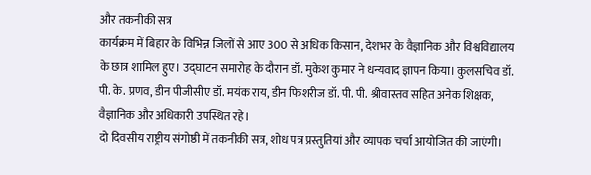और तकनीकी सत्र
कार्यक्रम में बिहार के विभिन्न जिलों से आए 300 से अधिक किसान, देशभर के वैज्ञानिक और विश्वविद्यालय के छात्र शामिल हुए। उद्घाटन समारोह के दौरान डॉ. मुकेश कुमार ने धन्यवाद ज्ञापन किया। कुलसचिव डॉ. पी. के. प्रणव, डीन पीजीसीए डॉ. मयंक राय, डीन फिशरीज डॉ. पी. पी. श्रीवास्तव सहित अनेक शिक्षक, वैज्ञानिक और अधिकारी उपस्थित रहे।
दो दिवसीय राष्ट्रीय संगोष्ठी में तकनीकी सत्र, शोध पत्र प्रस्तुतियां और व्यापक चर्चा आयोजित की जाएंगी।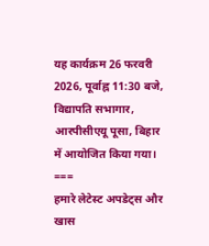यह कार्यक्रम 26 फरवरी 2026, पूर्वाह्न 11:30 बजे, विद्यापति सभागार, आरपीसीएयू पूसा, बिहार में आयोजित किया गया।
===
हमारे लेटेस्ट अपडेट्स और खास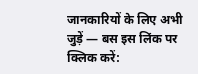जानकारियों के लिए अभी जुड़ें — बस इस लिंक पर क्लिक करें: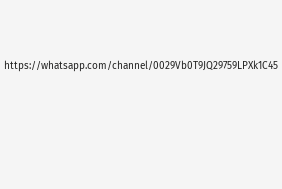https://whatsapp.com/channel/0029Vb0T9JQ29759LPXk1C45